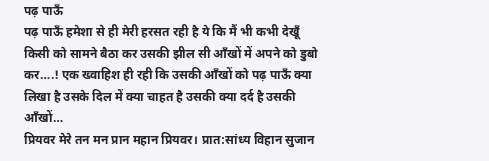पढ़ पाऊँ
पढ़ पाऊँ हमेशा से ही मेरी हरसत रही है ये कि मैं भी कभी देखूँ किसी को सामने बैठा कर उसकी झील सी आँखों में अपने को डुबो कर….! एक ख्वाहिश ही रही कि उसकी आँखों को पढ़ पाऊँ क्या लिखा है उसके दिल में क्या चाहत है उसकी क्या दर्द है उसकी आँखों…
प्रियवर मेरे तन मन प्रान महान प्रियवर। प्रात:सांध्य विहान सुजान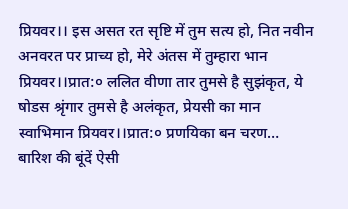प्रियवर।। इस असत रत सृष्टि में तुम सत्य हो, नित नवीन अनवरत पर प्राच्य हो, मेरे अंतस में तुम्हारा भान प्रियवर।।प्रात:० ललित वीणा तार तुमसे है सुझंकृत, ये षोडस श्रृंगार तुमसे है अलंकृत, प्रेयसी का मान स्वाभिमान प्रियवर।।प्रात:० प्रणयिका बन चरण…
बारिश की बूंदें ऐसी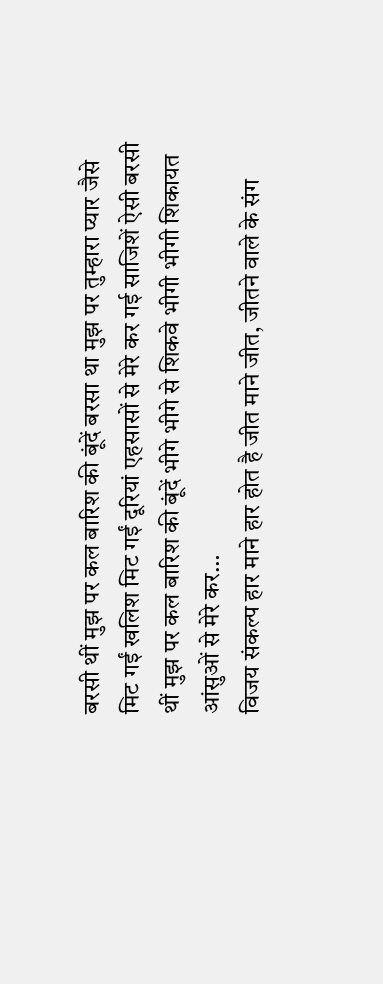बरसी थीं मुझ पर कल बारिश की बूंदें बरसा था मुझ पर तुम्हारा प्यार जैसे मिट गईं खलिश मिट गईं दूरियां एहसासों से मेरे कर गई साजिशें ऐसी बरसी थीं मुझ पर कल बारिश की बूंदें भीगे भीगे से शिकवे भीगी भीगी शिकायत आंसुओं से मेरे कर…
विजय संकल्प हार माने हार होत है जीत माने जीत, जीतने वाले के संग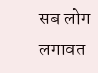सब लोग लगावत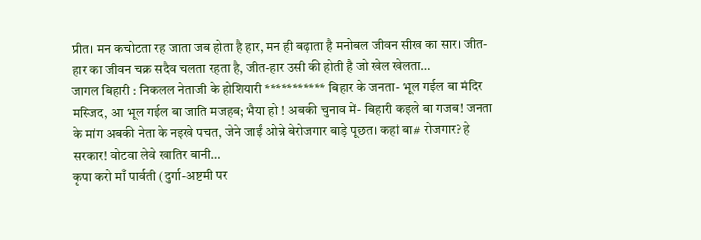प्रीत। मन कचोटता रह जाता जब होता है हार, मन ही बढ़ाता है मनोबल जीवन सीख का सार। जीत-हार का जीवन चक्र सदैव चलता रहता है, जीत-हार उसी की होती है जो खेल खेलता…
जागल बिहारी : निकलल नेताजी के होशियारी *********** बिहार के जनता- भूल गईल बा मंदिर मस्जिद, आ भूल गईल बा जाति मजहब; भैया हो ! अबकी चुनाव में- बिहारी कइले बा गजब! जनता के मांग अबकी नेता के नइखे पचत, जेने जाईं ओन्ने बेरोजगार बाड़े पूछत। कहां बा# रोजगार? हे सरकार! वोटवा लेवे खातिर बानी…
कृपा करो माँ पार्वती (दुर्गा-अष्टमी पर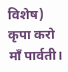विशेष) कृपा करो माँ पार्वती।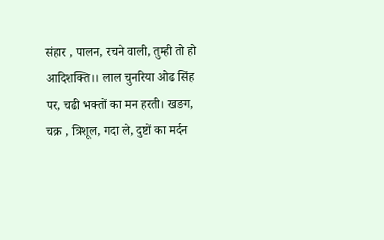संहार , पालन, रचने वाली, तुम्ही तो हो आदिशक्ति।। लाल चुनरिया ओढ सिंह पर, चढी भक्तों का मन हरती। खङग, चक्र , त्रिशूल, गदा ले, दुष्टों का मर्दन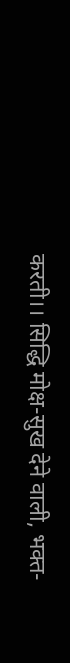करती।। सिद्धि मोक्ष-सुख देने वाली, भक्त-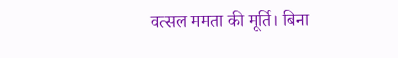वत्सल ममता की मूर्ति। बिना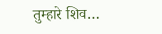तुम्हारे शिव…